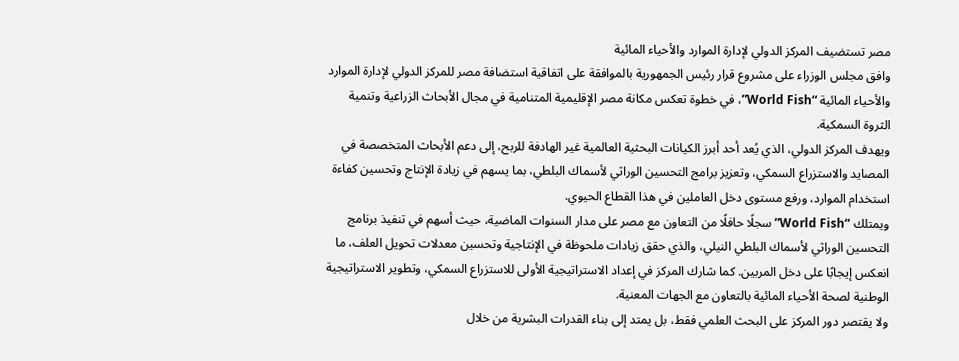مصر تستضيف المركز الدولي لإدارة الموارد والأحياء المائية
وافق مجلس الوزراء على مشروع قرار رئيس الجمهورية بالموافقة على اتفاقية استضافة مصر للمركز الدولي لإدارة الموارد والأحياء المائية “World Fish”، في خطوة تعكس مكانة مصر الإقليمية المتنامية في مجال الأبحاث الزراعية وتنمية الثروة السمكية.
ويهدف المركز الدولي، الذي يُعد أحد أبرز الكيانات البحثية العالمية غير الهادفة للربح، إلى دعم الأبحاث المتخصصة في المصايد والاستزراع السمكي، وتعزيز برامج التحسين الوراثي لأسماك البلطي، بما يسهم في زيادة الإنتاج وتحسين كفاءة استخدام الموارد، ورفع مستوى دخل العاملين في هذا القطاع الحيوي.
ويمتلك “World Fish” سجلًا حافلًا من التعاون مع مصر على مدار السنوات الماضية، حيث أسهم في تنفيذ برنامج التحسين الوراثي لأسماك البلطي النيلي، والذي حقق زيادات ملحوظة في الإنتاجية وتحسين معدلات تحويل العلف، ما انعكس إيجابًا على دخل المربين. كما شارك المركز في إعداد الاستراتيجية الأولى للاستزراع السمكي، وتطوير الاستراتيجية الوطنية لصحة الأحياء المائية بالتعاون مع الجهات المعنية.
ولا يقتصر دور المركز على البحث العلمي فقط، بل يمتد إلى بناء القدرات البشرية من خلال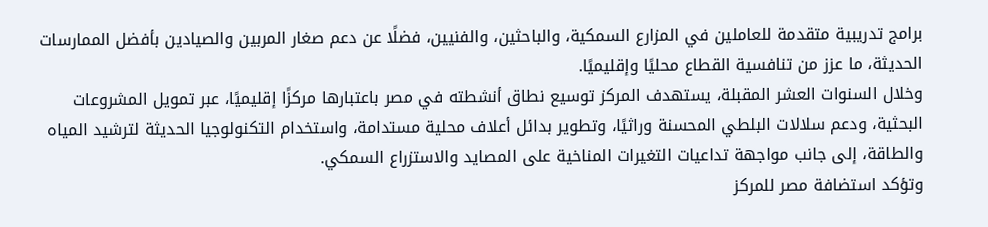برامج تدريبية متقدمة للعاملين في المزارع السمكية، والباحثين، والفنيين، فضلًا عن دعم صغار المربين والصيادين بأفضل الممارسات الحديثة، ما عزز من تنافسية القطاع محليًا وإقليميًا.
وخلال السنوات العشر المقبلة، يستهدف المركز توسيع نطاق أنشطته في مصر باعتبارها مركزًا إقليميًا، عبر تمويل المشروعات البحثية، ودعم سلالات البلطي المحسنة وراثيًا، وتطوير بدائل أعلاف محلية مستدامة، واستخدام التكنولوجيا الحديثة لترشيد المياه والطاقة، إلى جانب مواجهة تداعيات التغيرات المناخية على المصايد والاستزراع السمكي.
وتؤكد استضافة مصر للمركز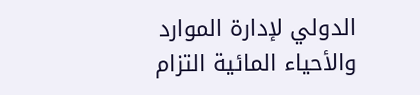الدولي لإدارة الموارد والأحياء المائية التزام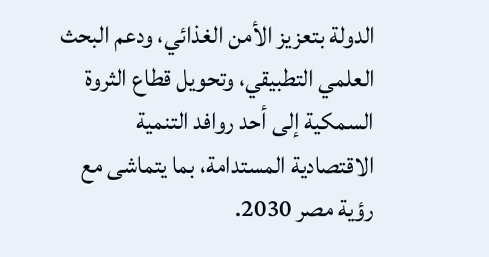الدولة بتعزيز الأمن الغذائي، ودعم البحث العلمي التطبيقي، وتحويل قطاع الثروة السمكية إلى أحد روافد التنمية الاقتصادية المستدامة، بما يتماشى مع رؤية مصر 2030.